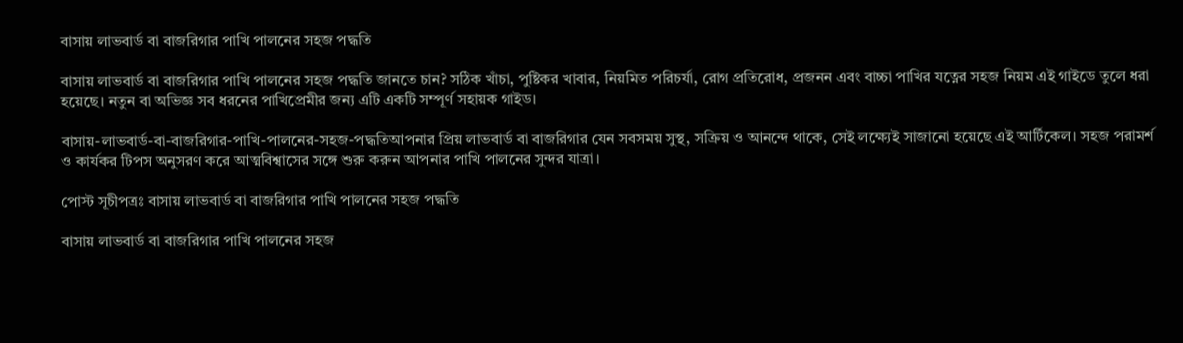বাসায় লাভবার্ড বা বাজরিগার পাখি পালনের সহজ পদ্ধতি

বাসায় লাভবার্ড বা বাজরিগার পাখি পালনের সহজ পদ্ধতি জানতে চান? সঠিক খাঁচা, পুষ্টিকর খাবার, নিয়মিত পরিচর্যা, রোগ প্রতিরোধ, প্রজনন এবং বাচ্চা পাখির যত্নের সহজ নিয়ম এই গাইডে তুলে ধরা হয়েছে। নতুন বা অভিজ্ঞ সব ধরনের পাখিপ্রেমীর জন্য এটি একটি সম্পূর্ণ সহায়ক গাইড।

বাসায়-লাভবার্ড-বা-বাজরিগার-পাখি-পালনের-সহজ-পদ্ধতিআপনার প্রিয় লাভবার্ড বা বাজরিগার যেন সবসময় সুস্থ, সক্রিয় ও আনন্দে থাকে, সেই লক্ষ্যেই সাজানো হয়েছে এই আর্টিকেল। সহজ পরামর্শ ও কার্যকর টিপস অনুসরণ করে আত্মবিশ্বাসের সঙ্গে শুরু করুন আপনার পাখি পালনের সুন্দর যাত্রা।

পোস্ট সূচীপত্রঃ বাসায় লাভবার্ড বা বাজরিগার পাখি পালনের সহজ পদ্ধতি

বাসায় লাভবার্ড বা বাজরিগার পাখি পালনের সহজ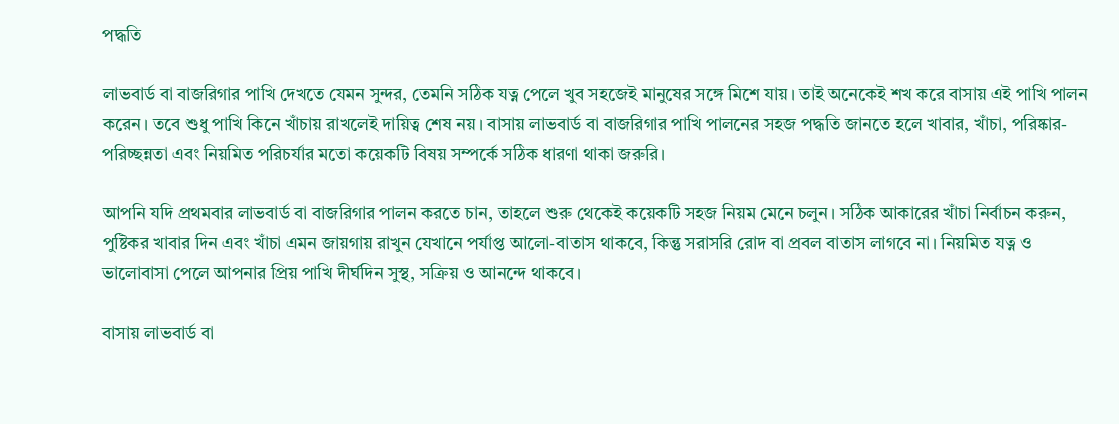পদ্ধতি

লাভবার্ড বা বাজরিগার পাখি দেখতে যেমন সুন্দর, তেমনি সঠিক যত্ন পেলে খুব সহজেই মানুষের সঙ্গে মিশে যায়। তাই অনেকেই শখ করে বাসায় এই পাখি পালন করেন। তবে শুধু পাখি কিনে খাঁচায় রাখলেই দায়িত্ব শেষ নয়। বাসায় লাভবার্ড বা বাজরিগার পাখি পালনের সহজ পদ্ধতি জানতে হলে খাবার, খাঁচা, পরিষ্কার-পরিচ্ছন্নতা এবং নিয়মিত পরিচর্যার মতো কয়েকটি বিষয় সম্পর্কে সঠিক ধারণা থাকা জরুরি।

আপনি যদি প্রথমবার লাভবার্ড বা বাজরিগার পালন করতে চান, তাহলে শুরু থেকেই কয়েকটি সহজ নিয়ম মেনে চলুন। সঠিক আকারের খাঁচা নির্বাচন করুন, পুষ্টিকর খাবার দিন এবং খাঁচা এমন জায়গায় রাখুন যেখানে পর্যাপ্ত আলো-বাতাস থাকবে, কিন্তু সরাসরি রোদ বা প্রবল বাতাস লাগবে না। নিয়মিত যত্ন ও ভালোবাসা পেলে আপনার প্রিয় পাখি দীর্ঘদিন সুস্থ, সক্রিয় ও আনন্দে থাকবে।

বাসায় লাভবার্ড বা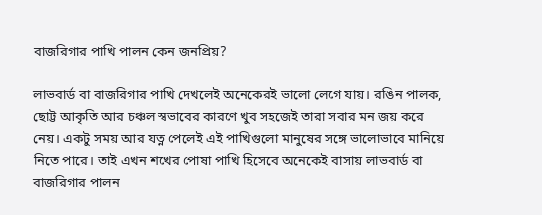বাজরিগার পাখি পালন কেন জনপ্রিয়?

লাভবার্ড বা বাজরিগার পাখি দেখলেই অনেকেরই ভালো লেগে যায়। রঙিন পালক, ছোট্ট আকৃতি আর চঞ্চল স্বভাবের কারণে খুব সহজেই তারা সবার মন জয় করে নেয়। একটু সময় আর যত্ন পেলেই এই পাখিগুলো মানুষের সঙ্গে ভালোভাবে মানিয়ে নিতে পারে। তাই এখন শখের পোষা পাখি হিসেবে অনেকেই বাসায় লাভবার্ড বা বাজরিগার পালন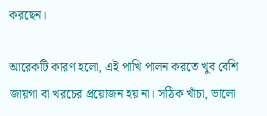করছেন।

আরেকটি কারণ হলো, এই পাখি পালন করতে খুব বেশি জায়গা বা খরচের প্রয়োজন হয় না। সঠিক খাঁচা, ভালো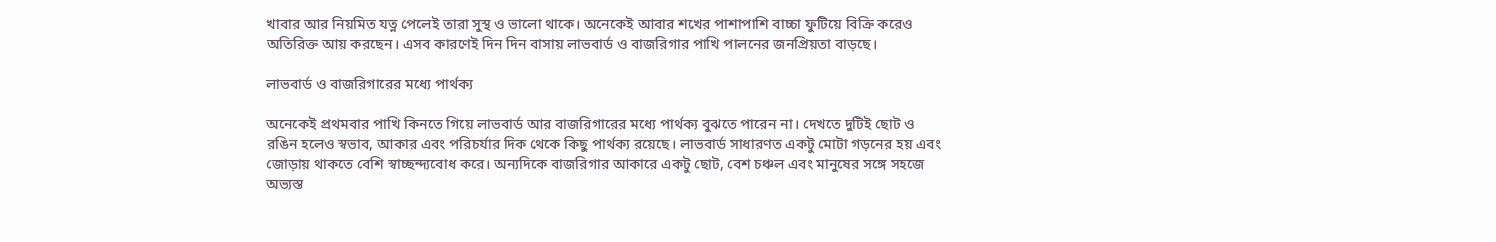খাবার আর নিয়মিত যত্ন পেলেই তারা সুস্থ ও ভালো থাকে। অনেকেই আবার শখের পাশাপাশি বাচ্চা ফুটিয়ে বিক্রি করেও অতিরিক্ত আয় করছেন। এসব কারণেই দিন দিন বাসায় লাভবার্ড ও বাজরিগার পাখি পালনের জনপ্রিয়তা বাড়ছে।

লাভবার্ড ও বাজরিগারের মধ্যে পার্থক্য

অনেকেই প্রথমবার পাখি কিনতে গিয়ে লাভবার্ড আর বাজরিগারের মধ্যে পার্থক্য বুঝতে পারেন না। দেখতে দুটিই ছোট ও রঙিন হলেও স্বভাব, আকার এবং পরিচর্যার দিক থেকে কিছু পার্থক্য রয়েছে। লাভবার্ড সাধারণত একটু মোটা গড়নের হয় এবং জোড়ায় থাকতে বেশি স্বাচ্ছন্দ্যবোধ করে। অন্যদিকে বাজরিগার আকারে একটু ছোট, বেশ চঞ্চল এবং মানুষের সঙ্গে সহজে অভ্যস্ত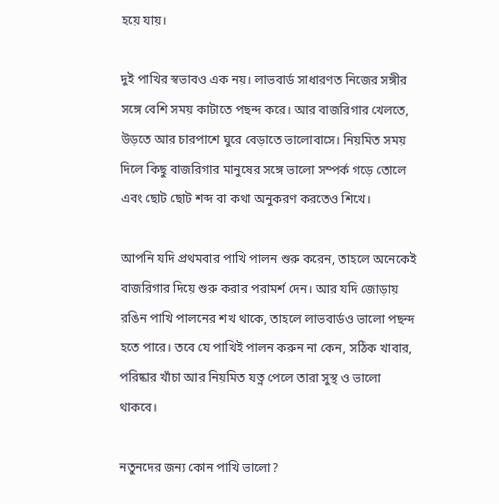হয়ে যায়।

দুই পাখির স্বভাবও এক নয়। লাভবার্ড সাধারণত নিজের সঙ্গীর সঙ্গে বেশি সময় কাটাতে পছন্দ করে। আর বাজরিগার খেলতে, উড়তে আর চারপাশে ঘুরে বেড়াতে ভালোবাসে। নিয়মিত সময় দিলে কিছু বাজরিগার মানুষের সঙ্গে ভালো সম্পর্ক গড়ে তোলে এবং ছোট ছোট শব্দ বা কথা অনুকরণ করতেও শিখে।

আপনি যদি প্রথমবার পাখি পালন শুরু করেন, তাহলে অনেকেই বাজরিগার দিয়ে শুরু করার পরামর্শ দেন। আর যদি জোড়ায় রঙিন পাখি পালনের শখ থাকে, তাহলে লাভবার্ডও ভালো পছন্দ হতে পারে। তবে যে পাখিই পালন করুন না কেন, সঠিক খাবার, পরিষ্কার খাঁচা আর নিয়মিত যত্ন পেলে তারা সুস্থ ও ভালো থাকবে।

নতুনদের জন্য কোন পাখি ভালো?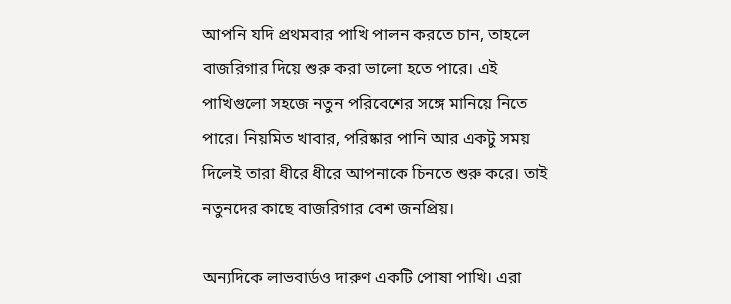আপনি যদি প্রথমবার পাখি পালন করতে চান, তাহলে বাজরিগার দিয়ে শুরু করা ভালো হতে পারে। এই পাখিগুলো সহজে নতুন পরিবেশের সঙ্গে মানিয়ে নিতে পারে। নিয়মিত খাবার, পরিষ্কার পানি আর একটু সময় দিলেই তারা ধীরে ধীরে আপনাকে চিনতে শুরু করে। তাই নতুনদের কাছে বাজরিগার বেশ জনপ্রিয়।

অন্যদিকে লাভবার্ডও দারুণ একটি পোষা পাখি। এরা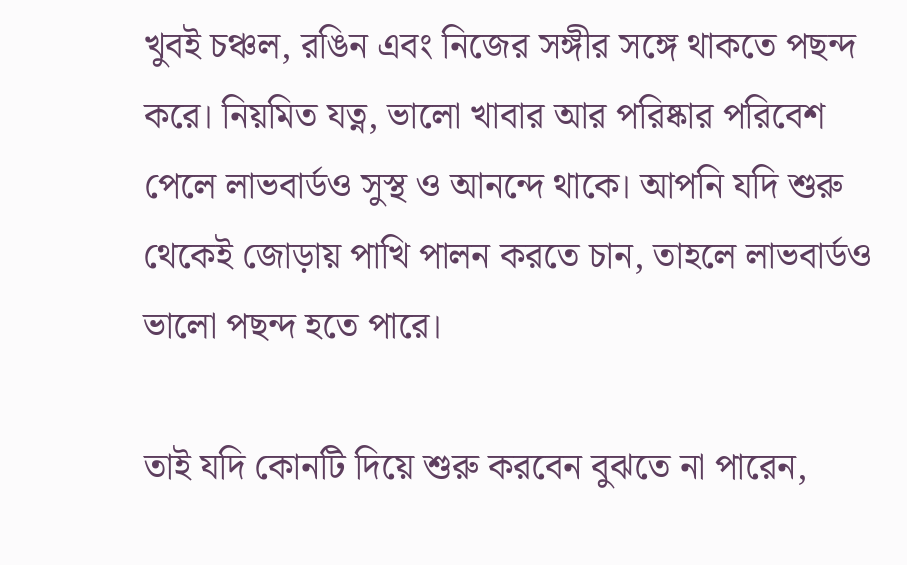খুবই চঞ্চল, রঙিন এবং নিজের সঙ্গীর সঙ্গে থাকতে পছন্দ করে। নিয়মিত যত্ন, ভালো খাবার আর পরিষ্কার পরিবেশ পেলে লাভবার্ডও সুস্থ ও আনন্দে থাকে। আপনি যদি শুরু থেকেই জোড়ায় পাখি পালন করতে চান, তাহলে লাভবার্ডও ভালো পছন্দ হতে পারে।

তাই যদি কোনটি দিয়ে শুরু করবেন বুঝতে না পারেন,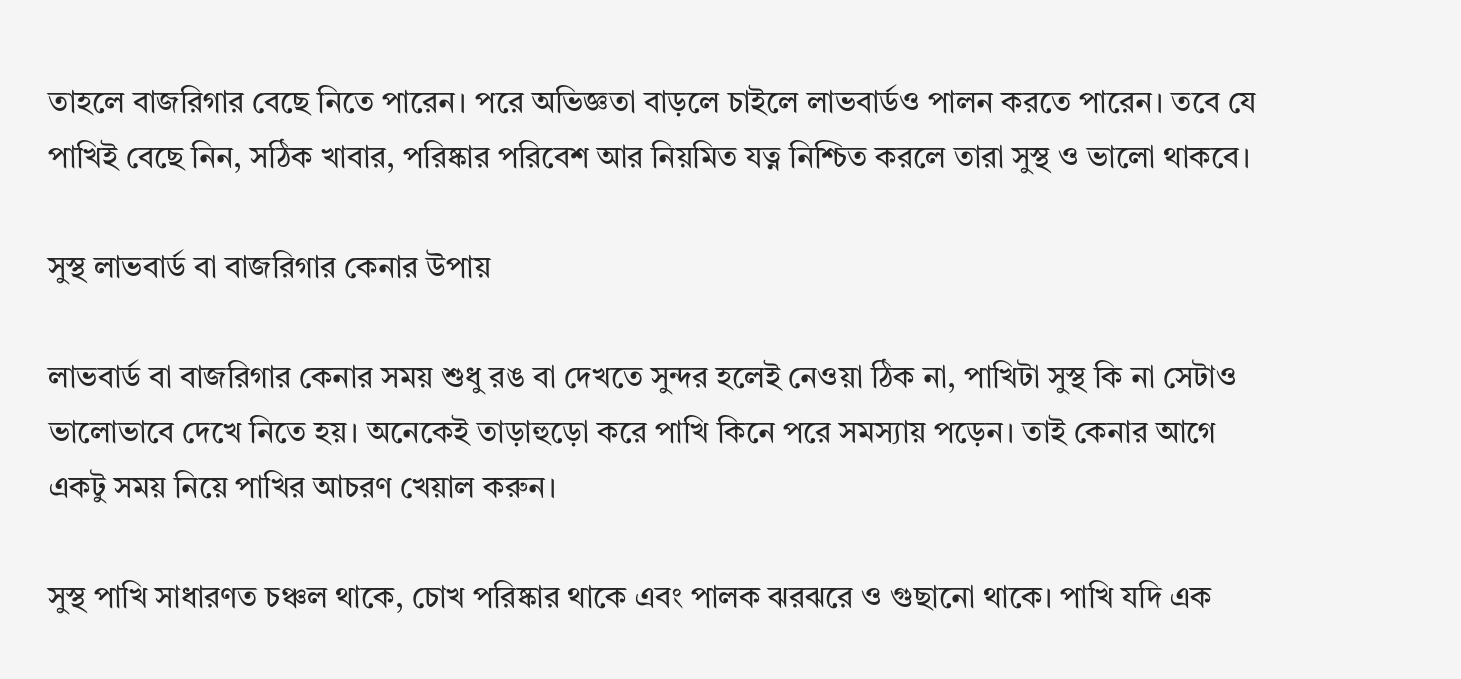তাহলে বাজরিগার বেছে নিতে পারেন। পরে অভিজ্ঞতা বাড়লে চাইলে লাভবার্ডও পালন করতে পারেন। তবে যে পাখিই বেছে নিন, সঠিক খাবার, পরিষ্কার পরিবেশ আর নিয়মিত যত্ন নিশ্চিত করলে তারা সুস্থ ও ভালো থাকবে।

সুস্থ লাভবার্ড বা বাজরিগার কেনার উপায়

লাভবার্ড বা বাজরিগার কেনার সময় শুধু রঙ বা দেখতে সুন্দর হলেই নেওয়া ঠিক না, পাখিটা সুস্থ কি না সেটাও ভালোভাবে দেখে নিতে হয়। অনেকেই তাড়াহুড়ো করে পাখি কিনে পরে সমস্যায় পড়েন। তাই কেনার আগে একটু সময় নিয়ে পাখির আচরণ খেয়াল করুন।

সুস্থ পাখি সাধারণত চঞ্চল থাকে, চোখ পরিষ্কার থাকে এবং পালক ঝরঝরে ও গুছানো থাকে। পাখি যদি এক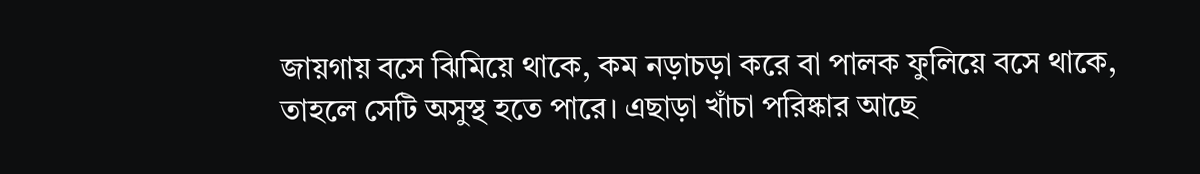জায়গায় বসে ঝিমিয়ে থাকে, কম নড়াচড়া করে বা পালক ফুলিয়ে বসে থাকে, তাহলে সেটি অসুস্থ হতে পারে। এছাড়া খাঁচা পরিষ্কার আছে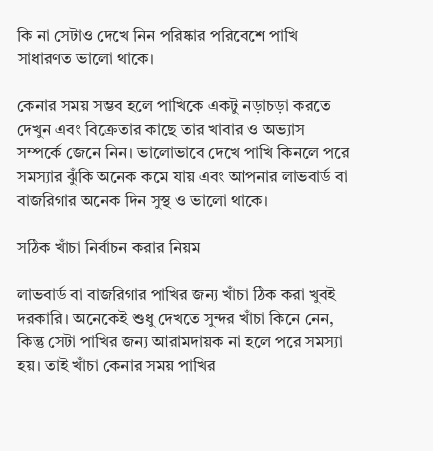কি না সেটাও দেখে নিন পরিষ্কার পরিবেশে পাখি সাধারণত ভালো থাকে।

কেনার সময় সম্ভব হলে পাখিকে একটু নড়াচড়া করতে দেখুন এবং বিক্রেতার কাছে তার খাবার ও অভ্যাস সম্পর্কে জেনে নিন। ভালোভাবে দেখে পাখি কিনলে পরে সমস্যার ঝুঁকি অনেক কমে যায় এবং আপনার লাভবার্ড বা বাজরিগার অনেক দিন সুস্থ ও ভালো থাকে।

সঠিক খাঁচা নির্বাচন করার নিয়ম

লাভবার্ড বা বাজরিগার পাখির জন্য খাঁচা ঠিক করা খুবই দরকারি। অনেকেই শুধু দেখতে সুন্দর খাঁচা কিনে নেন, কিন্তু সেটা পাখির জন্য আরামদায়ক না হলে পরে সমস্যা হয়। তাই খাঁচা কেনার সময় পাখির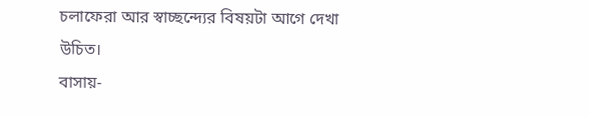চলাফেরা আর স্বাচ্ছন্দ্যের বিষয়টা আগে দেখা উচিত।
বাসায়-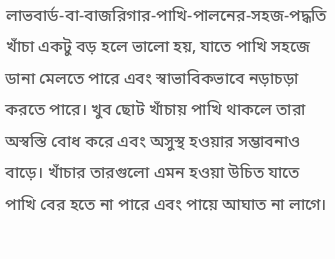লাভবার্ড-বা-বাজরিগার-পাখি-পালনের-সহজ-পদ্ধতি
খাঁচা একটু বড় হলে ভালো হয়, যাতে পাখি সহজে ডানা মেলতে পারে এবং স্বাভাবিকভাবে নড়াচড়া করতে পারে। খুব ছোট খাঁচায় পাখি থাকলে তারা অস্বস্তি বোধ করে এবং অসুস্থ হওয়ার সম্ভাবনাও বাড়ে। খাঁচার তারগুলো এমন হওয়া উচিত যাতে পাখি বের হতে না পারে এবং পায়ে আঘাত না লাগে।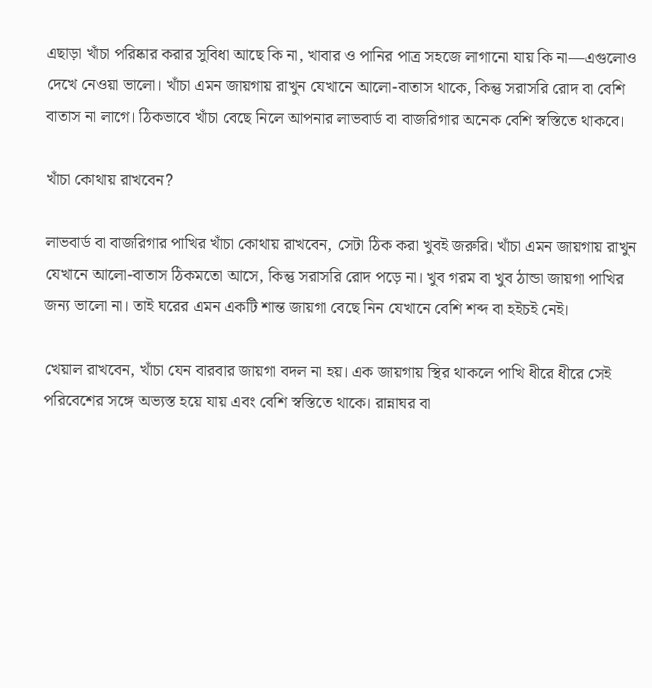এছাড়া খাঁচা পরিষ্কার করার সুবিধা আছে কি না, খাবার ও পানির পাত্র সহজে লাগানো যায় কি না—এগুলোও দেখে নেওয়া ভালো। খাঁচা এমন জায়গায় রাখুন যেখানে আলো-বাতাস থাকে, কিন্তু সরাসরি রোদ বা বেশি বাতাস না লাগে। ঠিকভাবে খাঁচা বেছে নিলে আপনার লাভবার্ড বা বাজরিগার অনেক বেশি স্বস্তিতে থাকবে।

খাঁচা কোথায় রাখবেন?

লাভবার্ড বা বাজরিগার পাখির খাঁচা কোথায় রাখবেন, সেটা ঠিক করা খুবই জরুরি। খাঁচা এমন জায়গায় রাখুন যেখানে আলো-বাতাস ঠিকমতো আসে, কিন্তু সরাসরি রোদ পড়ে না। খুব গরম বা খুব ঠান্ডা জায়গা পাখির জন্য ভালো না। তাই ঘরের এমন একটি শান্ত জায়গা বেছে নিন যেখানে বেশি শব্দ বা হইচই নেই।

খেয়াল রাখবেন, খাঁচা যেন বারবার জায়গা বদল না হয়। এক জায়গায় স্থির থাকলে পাখি ধীরে ধীরে সেই পরিবেশের সঙ্গে অভ্যস্ত হয়ে যায় এবং বেশি স্বস্তিতে থাকে। রান্নাঘর বা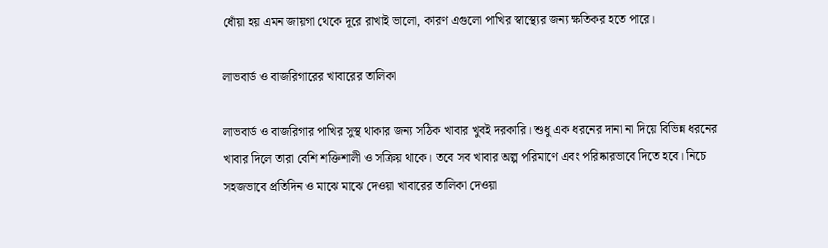ধোঁয়া হয় এমন জায়গা থেকে দূরে রাখাই ভালো, কারণ এগুলো পাখির স্বাস্থ্যের জন্য ক্ষতিকর হতে পারে।

লাভবার্ড ও বাজরিগারের খাবারের তালিকা

লাভবার্ড ও বাজরিগার পাখির সুস্থ থাকার জন্য সঠিক খাবার খুবই দরকারি। শুধু এক ধরনের দানা না দিয়ে বিভিন্ন ধরনের খাবার দিলে তারা বেশি শক্তিশালী ও সক্রিয় থাকে। তবে সব খাবার অল্প পরিমাণে এবং পরিষ্কারভাবে দিতে হবে। নিচে সহজভাবে প্রতিদিন ও মাঝে মাঝে দেওয়া খাবারের তালিকা দেওয়া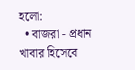হলো:
  • বাজরা - প্রধান খাবার হিসেবে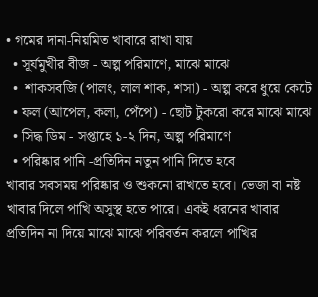• গমের দানা-নিয়মিত খাবারে রাখা যায়
  • সূর্যমুখীর বীজ - অল্প পরিমাণে, মাঝে মাঝে
  •  শাকসবজি (পালং, লাল শাক, শসা) - অল্প করে ধুয়ে কেটে
  • ফল (আপেল, কলা, পেঁপে) - ছোট টুকরো করে মাঝে মাঝে
  • সিদ্ধ ডিম - সপ্তাহে ১-২ দিন, অল্প পরিমাণে
  • পরিষ্কার পানি -প্রতিদিন নতুন পানি দিতে হবে
খাবার সবসময় পরিষ্কার ও শুকনো রাখতে হবে। ভেজা বা নষ্ট খাবার দিলে পাখি অসুস্থ হতে পারে। একই ধরনের খাবার প্রতিদিন না দিয়ে মাঝে মাঝে পরিবর্তন করলে পাখির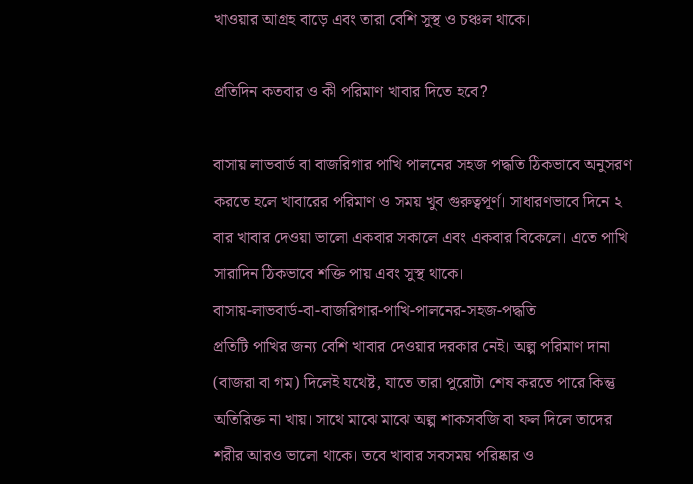খাওয়ার আগ্রহ বাড়ে এবং তারা বেশি সুস্থ ও চঞ্চল থাকে।

প্রতিদিন কতবার ও কী পরিমাণ খাবার দিতে হবে?

বাসায় লাভবার্ড বা বাজরিগার পাখি পালনের সহজ পদ্ধতি ঠিকভাবে অনুসরণ করতে হলে খাবারের পরিমাণ ও সময় খুব গুরুত্বপূর্ণ। সাধারণভাবে দিনে ২ বার খাবার দেওয়া ভালো একবার সকালে এবং একবার বিকেলে। এতে পাখি সারাদিন ঠিকভাবে শক্তি পায় এবং সুস্থ থাকে।
বাসায়-লাভবার্ড-বা-বাজরিগার-পাখি-পালনের-সহজ-পদ্ধতি
প্রতিটি পাখির জন্য বেশি খাবার দেওয়ার দরকার নেই। অল্প পরিমাণ দানা (বাজরা বা গম) দিলেই যথেষ্ট, যাতে তারা পুরোটা শেষ করতে পারে কিন্তু অতিরিক্ত না খায়। সাথে মাঝে মাঝে অল্প শাকসবজি বা ফল দিলে তাদের শরীর আরও ভালো থাকে। তবে খাবার সবসময় পরিষ্কার ও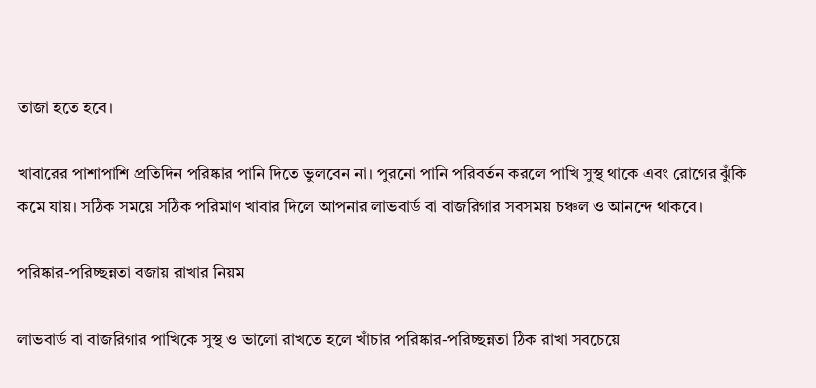তাজা হতে হবে।

খাবারের পাশাপাশি প্রতিদিন পরিষ্কার পানি দিতে ভুলবেন না। পুরনো পানি পরিবর্তন করলে পাখি সুস্থ থাকে এবং রোগের ঝুঁকি কমে যায়। সঠিক সময়ে সঠিক পরিমাণ খাবার দিলে আপনার লাভবার্ড বা বাজরিগার সবসময় চঞ্চল ও আনন্দে থাকবে।

পরিষ্কার-পরিচ্ছন্নতা বজায় রাখার নিয়ম

লাভবার্ড বা বাজরিগার পাখিকে সুস্থ ও ভালো রাখতে হলে খাঁচার পরিষ্কার-পরিচ্ছন্নতা ঠিক রাখা সবচেয়ে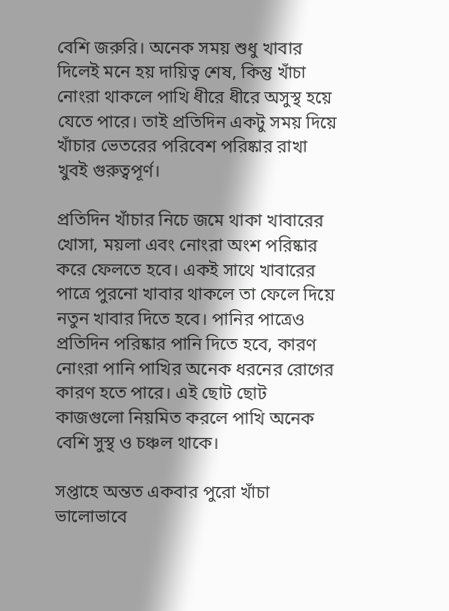বেশি জরুরি। অনেক সময় শুধু খাবার দিলেই মনে হয় দায়িত্ব শেষ, কিন্তু খাঁচা নোংরা থাকলে পাখি ধীরে ধীরে অসুস্থ হয়ে যেতে পারে। তাই প্রতিদিন একটু সময় দিয়ে খাঁচার ভেতরের পরিবেশ পরিষ্কার রাখা খুবই গুরুত্বপূর্ণ।

প্রতিদিন খাঁচার নিচে জমে থাকা খাবারের খোসা, ময়লা এবং নোংরা অংশ পরিষ্কার করে ফেলতে হবে। একই সাথে খাবারের পাত্রে পুরনো খাবার থাকলে তা ফেলে দিয়ে নতুন খাবার দিতে হবে। পানির পাত্রেও প্রতিদিন পরিষ্কার পানি দিতে হবে, কারণ নোংরা পানি পাখির অনেক ধরনের রোগের কারণ হতে পারে। এই ছোট ছোট কাজগুলো নিয়মিত করলে পাখি অনেক বেশি সুস্থ ও চঞ্চল থাকে।

সপ্তাহে অন্তত একবার পুরো খাঁচা ভালোভাবে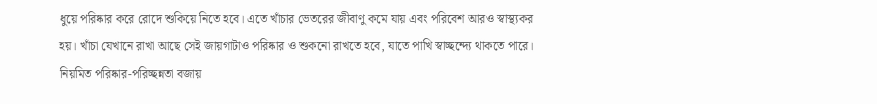ধুয়ে পরিষ্কার করে রোদে শুকিয়ে নিতে হবে। এতে খাঁচার ভেতরের জীবাণু কমে যায় এবং পরিবেশ আরও স্বাস্থ্যকর হয়। খাঁচা যেখানে রাখা আছে সেই জায়গাটাও পরিষ্কার ও শুকনো রাখতে হবে, যাতে পাখি স্বাচ্ছন্দ্যে থাকতে পারে। নিয়মিত পরিষ্কার-পরিচ্ছন্নতা বজায়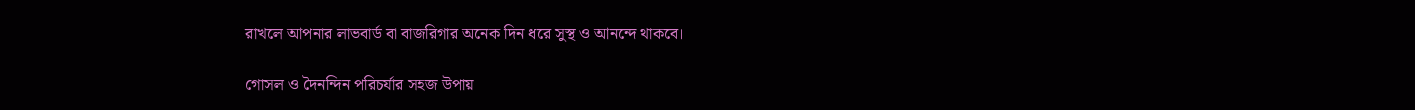রাখলে আপনার লাভবার্ড বা বাজরিগার অনেক দিন ধরে সুস্থ ও আনন্দে থাকবে।

গোসল ও দৈনন্দিন পরিচর্যার সহজ উপায়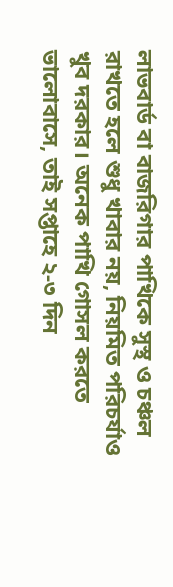লাভবার্ড বা বাজরিগার পাখিকে সুস্থ ও চঞ্চল রাখতে হলে শুধু খাবার নয়, নিয়মিত পরিচর্যাও খুব দরকার। অনেক পাখি গোসল করতে ভালোবাসে, তাই সপ্তাহে ২-৩ দিন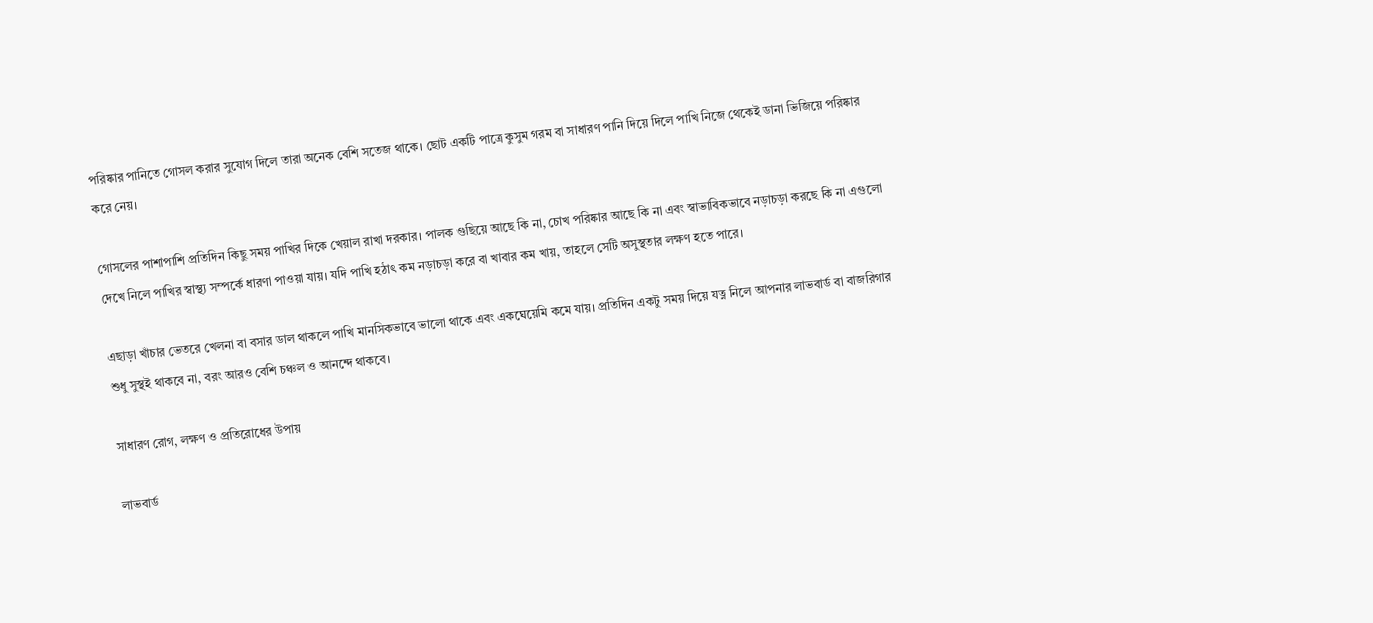পরিষ্কার পানিতে গোসল করার সুযোগ দিলে তারা অনেক বেশি সতেজ থাকে। ছোট একটি পাত্রে কুসুম গরম বা সাধারণ পানি দিয়ে দিলে পাখি নিজে থেকেই ডানা ভিজিয়ে পরিষ্কার করে নেয়।

গোসলের পাশাপাশি প্রতিদিন কিছু সময় পাখির দিকে খেয়াল রাখা দরকার। পালক গুছিয়ে আছে কি না, চোখ পরিষ্কার আছে কি না এবং স্বাভাবিকভাবে নড়াচড়া করছে কি না এগুলো দেখে নিলে পাখির স্বাস্থ্য সম্পর্কে ধারণা পাওয়া যায়। যদি পাখি হঠাৎ কম নড়াচড়া করে বা খাবার কম খায়, তাহলে সেটি অসুস্থতার লক্ষণ হতে পারে।

এছাড়া খাঁচার ভেতরে খেলনা বা বসার ডাল থাকলে পাখি মানসিকভাবে ভালো থাকে এবং একঘেয়েমি কমে যায়। প্রতিদিন একটু সময় দিয়ে যত্ন নিলে আপনার লাভবার্ড বা বাজরিগার শুধু সুস্থই থাকবে না, বরং আরও বেশি চঞ্চল ও আনন্দে থাকবে।

সাধারণ রোগ, লক্ষণ ও প্রতিরোধের উপায়

লাভবার্ড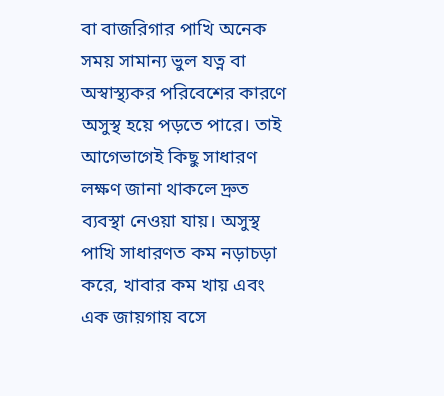বা বাজরিগার পাখি অনেক সময় সামান্য ভুল যত্ন বা অস্বাস্থ্যকর পরিবেশের কারণে অসুস্থ হয়ে পড়তে পারে। তাই আগেভাগেই কিছু সাধারণ লক্ষণ জানা থাকলে দ্রুত ব্যবস্থা নেওয়া যায়। অসুস্থ পাখি সাধারণত কম নড়াচড়া করে, খাবার কম খায় এবং এক জায়গায় বসে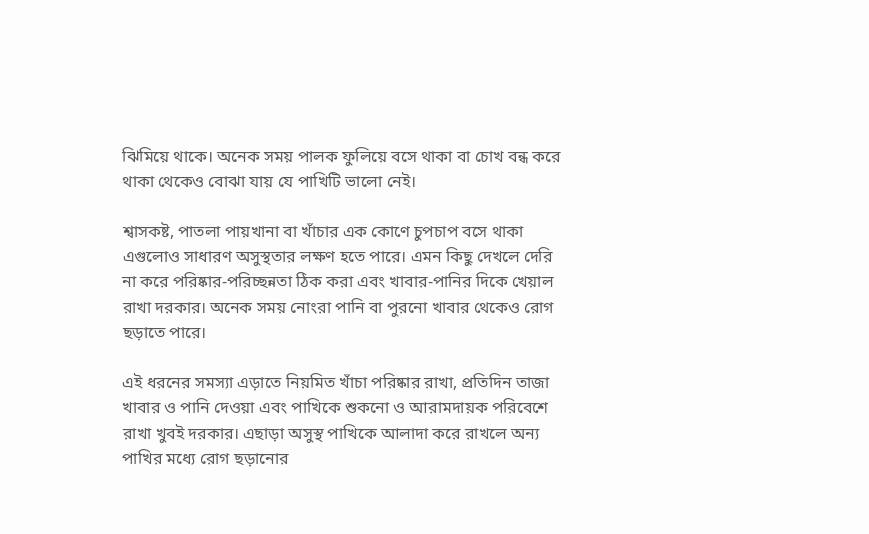ঝিমিয়ে থাকে। অনেক সময় পালক ফুলিয়ে বসে থাকা বা চোখ বন্ধ করে থাকা থেকেও বোঝা যায় যে পাখিটি ভালো নেই।

শ্বাসকষ্ট, পাতলা পায়খানা বা খাঁচার এক কোণে চুপচাপ বসে থাকা এগুলোও সাধারণ অসুস্থতার লক্ষণ হতে পারে। এমন কিছু দেখলে দেরি না করে পরিষ্কার-পরিচ্ছন্নতা ঠিক করা এবং খাবার-পানির দিকে খেয়াল রাখা দরকার। অনেক সময় নোংরা পানি বা পুরনো খাবার থেকেও রোগ ছড়াতে পারে।

এই ধরনের সমস্যা এড়াতে নিয়মিত খাঁচা পরিষ্কার রাখা, প্রতিদিন তাজা খাবার ও পানি দেওয়া এবং পাখিকে শুকনো ও আরামদায়ক পরিবেশে রাখা খুবই দরকার। এছাড়া অসুস্থ পাখিকে আলাদা করে রাখলে অন্য পাখির মধ্যে রোগ ছড়ানোর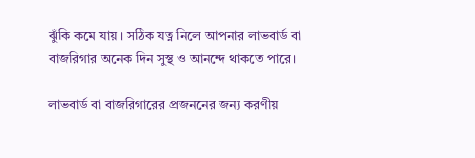ঝুঁকি কমে যায়। সঠিক যত্ন নিলে আপনার লাভবার্ড বা বাজরিগার অনেক দিন সুস্থ ও আনন্দে থাকতে পারে।

লাভবার্ড বা বাজরিগারের প্রজননের জন্য করণীয়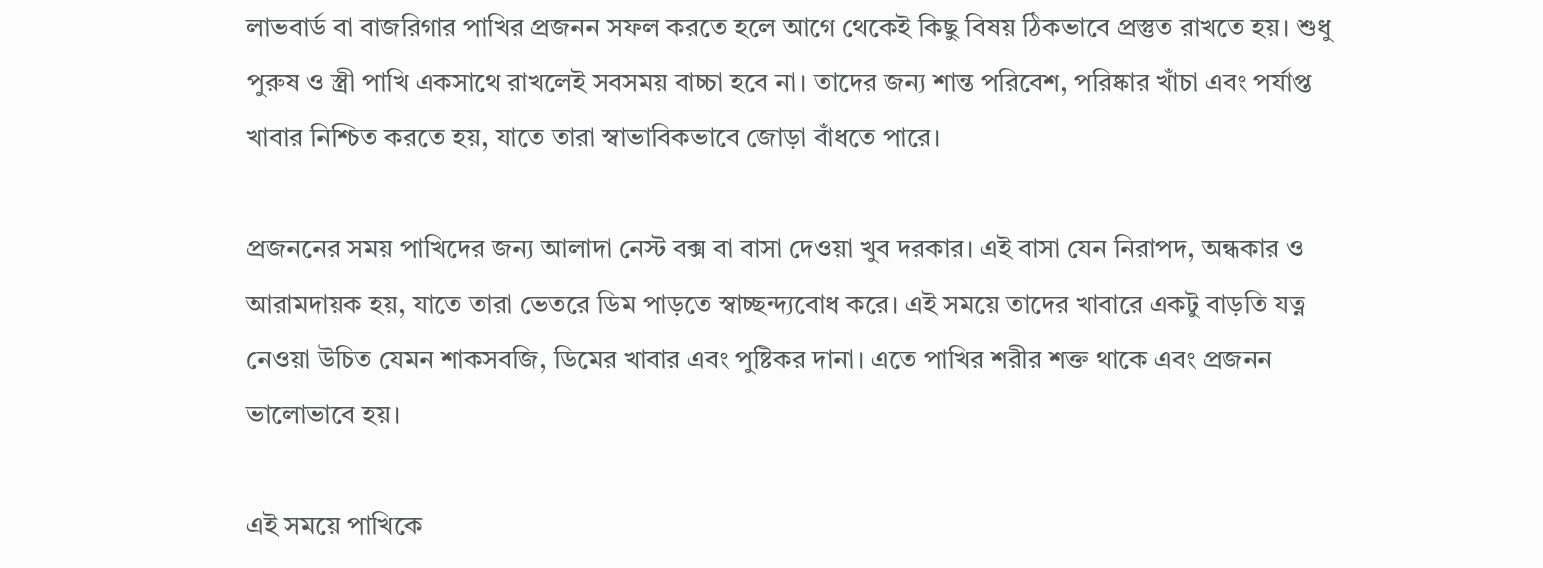লাভবার্ড বা বাজরিগার পাখির প্রজনন সফল করতে হলে আগে থেকেই কিছু বিষয় ঠিকভাবে প্রস্তুত রাখতে হয়। শুধু পুরুষ ও স্ত্রী পাখি একসাথে রাখলেই সবসময় বাচ্চা হবে না। তাদের জন্য শান্ত পরিবেশ, পরিষ্কার খাঁচা এবং পর্যাপ্ত খাবার নিশ্চিত করতে হয়, যাতে তারা স্বাভাবিকভাবে জোড়া বাঁধতে পারে।

প্রজননের সময় পাখিদের জন্য আলাদা নেস্ট বক্স বা বাসা দেওয়া খুব দরকার। এই বাসা যেন নিরাপদ, অন্ধকার ও আরামদায়ক হয়, যাতে তারা ভেতরে ডিম পাড়তে স্বাচ্ছন্দ্যবোধ করে। এই সময়ে তাদের খাবারে একটু বাড়তি যত্ন নেওয়া উচিত যেমন শাকসবজি, ডিমের খাবার এবং পুষ্টিকর দানা। এতে পাখির শরীর শক্ত থাকে এবং প্রজনন ভালোভাবে হয়।

এই সময়ে পাখিকে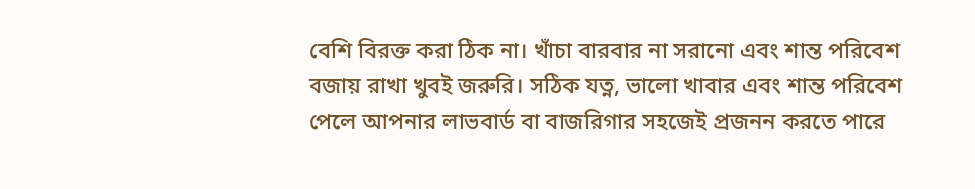বেশি বিরক্ত করা ঠিক না। খাঁচা বারবার না সরানো এবং শান্ত পরিবেশ বজায় রাখা খুবই জরুরি। সঠিক যত্ন, ভালো খাবার এবং শান্ত পরিবেশ পেলে আপনার লাভবার্ড বা বাজরিগার সহজেই প্রজনন করতে পারে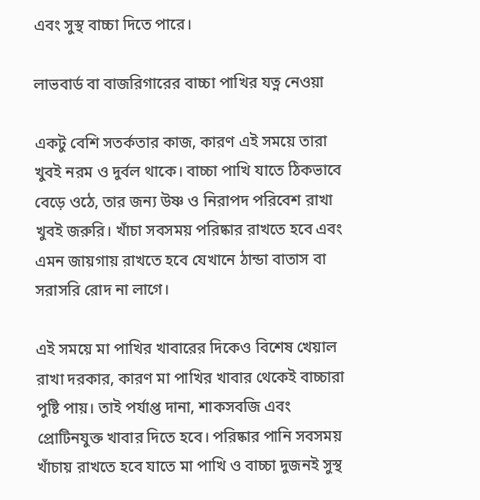এবং সুস্থ বাচ্চা দিতে পারে।

লাভবার্ড বা বাজরিগারের বাচ্চা পাখির যত্ন নেওয়া

একটু বেশি সতর্কতার কাজ, কারণ এই সময়ে তারা খুবই নরম ও দুর্বল থাকে। বাচ্চা পাখি যাতে ঠিকভাবে বেড়ে ওঠে, তার জন্য উষ্ণ ও নিরাপদ পরিবেশ রাখা খুবই জরুরি। খাঁচা সবসময় পরিষ্কার রাখতে হবে এবং এমন জায়গায় রাখতে হবে যেখানে ঠান্ডা বাতাস বা সরাসরি রোদ না লাগে।

এই সময়ে মা পাখির খাবারের দিকেও বিশেষ খেয়াল রাখা দরকার, কারণ মা পাখির খাবার থেকেই বাচ্চারা পুষ্টি পায়। তাই পর্যাপ্ত দানা, শাকসবজি এবং প্রোটিনযুক্ত খাবার দিতে হবে। পরিষ্কার পানি সবসময় খাঁচায় রাখতে হবে যাতে মা পাখি ও বাচ্চা দুজনই সুস্থ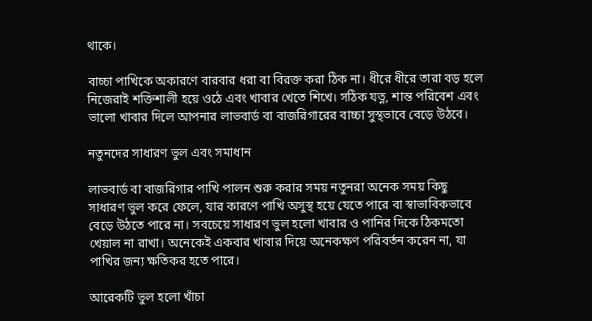থাকে।

বাচ্চা পাখিকে অকারণে বারবার ধরা বা বিরক্ত করা ঠিক না। ধীরে ধীরে তারা বড় হলে নিজেরাই শক্তিশালী হয়ে ওঠে এবং খাবার খেতে শিখে। সঠিক যত্ন, শান্ত পরিবেশ এবং ভালো খাবার দিলে আপনার লাভবার্ড বা বাজরিগারের বাচ্চা সুস্থভাবে বেড়ে উঠবে।

নতুনদের সাধারণ ভুল এবং সমাধান

লাভবার্ড বা বাজরিগার পাখি পালন শুরু করার সময় নতুনরা অনেক সময় কিছু সাধারণ ভুল করে ফেলে, যার কারণে পাখি অসুস্থ হয়ে যেতে পারে বা স্বাভাবিকভাবে বেড়ে উঠতে পারে না। সবচেয়ে সাধারণ ভুল হলো খাবার ও পানির দিকে ঠিকমতো খেয়াল না রাখা। অনেকেই একবার খাবার দিয়ে অনেকক্ষণ পরিবর্তন করেন না, যা পাখির জন্য ক্ষতিকর হতে পারে।

আরেকটি ভুল হলো খাঁচা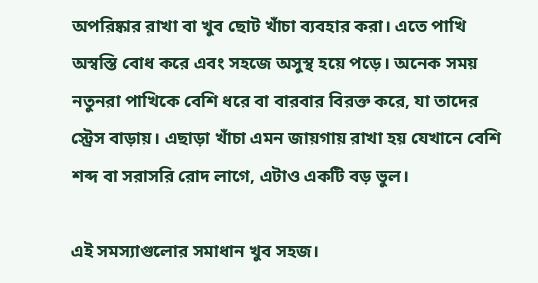অপরিষ্কার রাখা বা খুব ছোট খাঁচা ব্যবহার করা। এতে পাখি অস্বস্তি বোধ করে এবং সহজে অসুস্থ হয়ে পড়ে। অনেক সময় নতুনরা পাখিকে বেশি ধরে বা বারবার বিরক্ত করে, যা তাদের স্ট্রেস বাড়ায়। এছাড়া খাঁচা এমন জায়গায় রাখা হয় যেখানে বেশি শব্দ বা সরাসরি রোদ লাগে, এটাও একটি বড় ভুল।

এই সমস্যাগুলোর সমাধান খুব সহজ।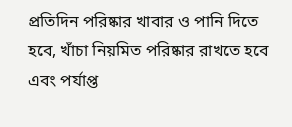প্রতিদিন পরিষ্কার খাবার ও পানি দিতে হবে, খাঁচা নিয়মিত পরিষ্কার রাখতে হবে এবং পর্যাপ্ত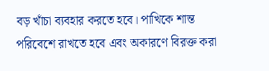বড় খাঁচা ব্যবহার করতে হবে। পাখিকে শান্ত পরিবেশে রাখতে হবে এবং অকারণে বিরক্ত করা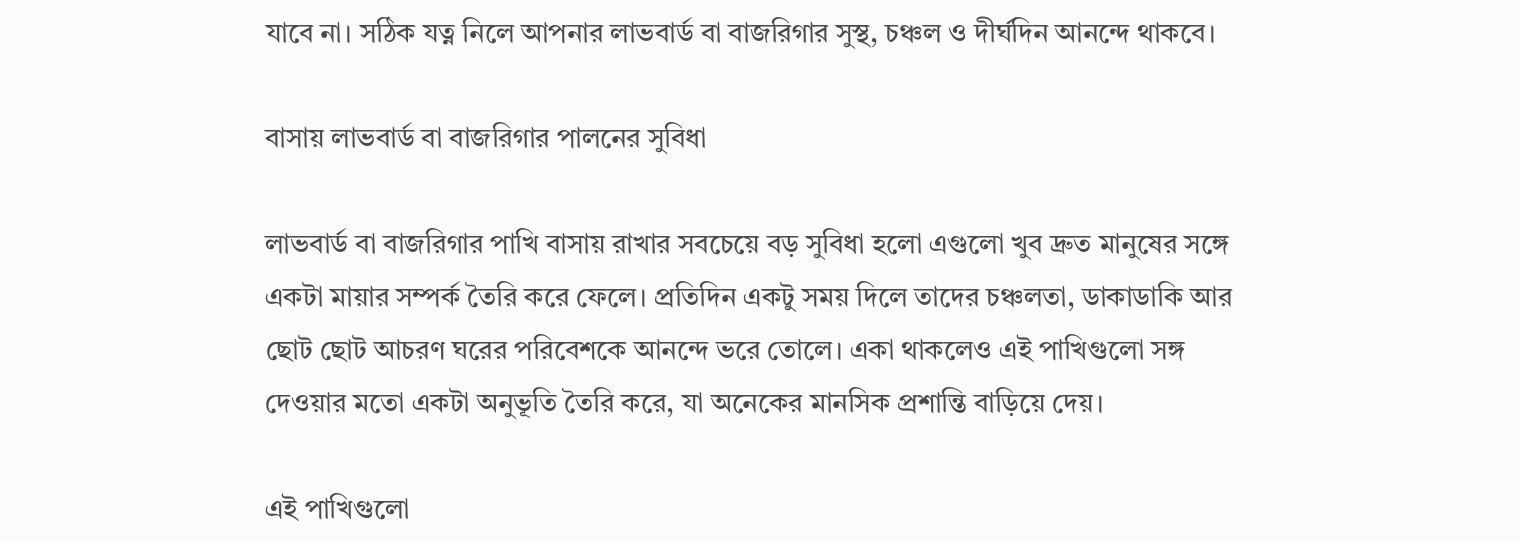যাবে না। সঠিক যত্ন নিলে আপনার লাভবার্ড বা বাজরিগার সুস্থ, চঞ্চল ও দীর্ঘদিন আনন্দে থাকবে।

বাসায় লাভবার্ড বা বাজরিগার পালনের সুবিধা

লাভবার্ড বা বাজরিগার পাখি বাসায় রাখার সবচেয়ে বড় সুবিধা হলো এগুলো খুব দ্রুত মানুষের সঙ্গে একটা মায়ার সম্পর্ক তৈরি করে ফেলে। প্রতিদিন একটু সময় দিলে তাদের চঞ্চলতা, ডাকাডাকি আর ছোট ছোট আচরণ ঘরের পরিবেশকে আনন্দে ভরে তোলে। একা থাকলেও এই পাখিগুলো সঙ্গ দেওয়ার মতো একটা অনুভূতি তৈরি করে, যা অনেকের মানসিক প্রশান্তি বাড়িয়ে দেয়।

এই পাখিগুলো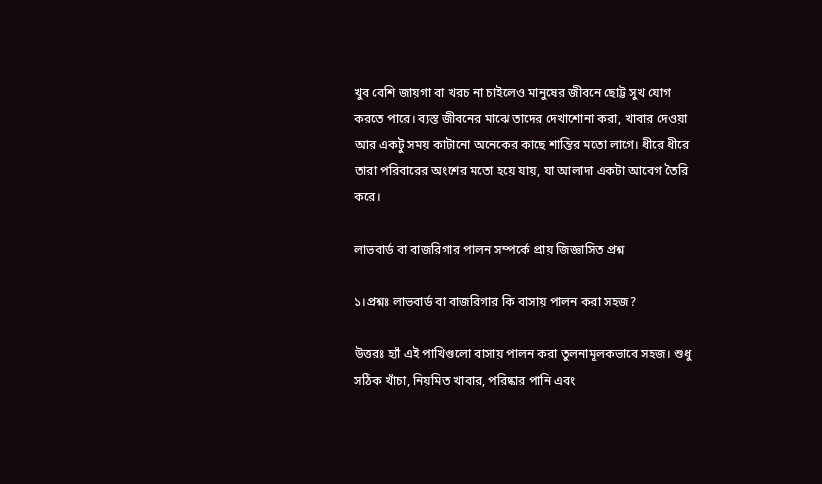খুব বেশি জায়গা বা খরচ না চাইলেও মানুষের জীবনে ছোট্ট সুখ যোগ করতে পারে। ব্যস্ত জীবনের মাঝে তাদের দেখাশোনা করা, খাবার দেওয়া আর একটু সময় কাটানো অনেকের কাছে শান্তির মতো লাগে। ধীরে ধীরে তারা পরিবারের অংশের মতো হয়ে যায়, যা আলাদা একটা আবেগ তৈরি করে।

লাভবার্ড বা বাজরিগার পালন সম্পর্কে প্রায় জিজ্ঞাসিত প্রশ্ন

১।প্রশ্নঃ লাভবার্ড বা বাজরিগার কি বাসায় পালন করা সহজ?

উত্তরঃ হ্যাঁ এই পাখিগুলো বাসায় পালন করা তুলনামূলকভাবে সহজ। শুধু সঠিক খাঁচা, নিয়মিত খাবার, পরিষ্কার পানি এবং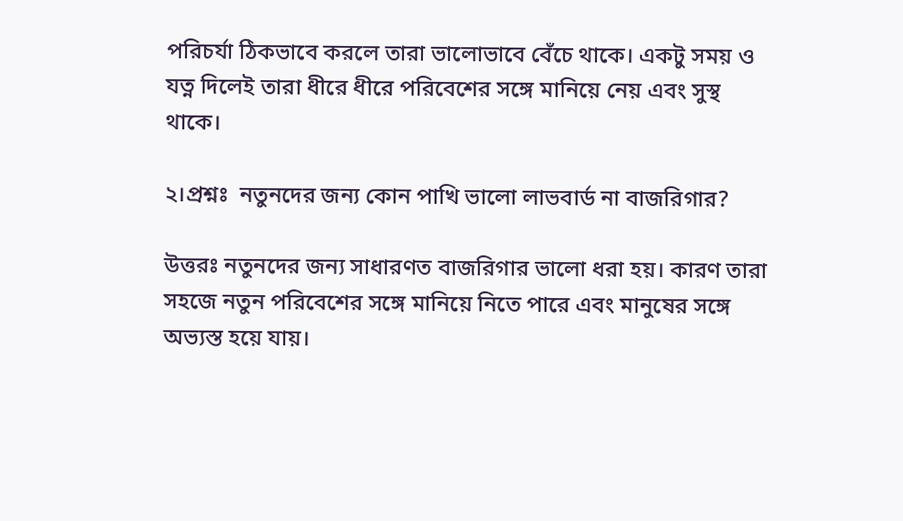পরিচর্যা ঠিকভাবে করলে তারা ভালোভাবে বেঁচে থাকে। একটু সময় ও যত্ন দিলেই তারা ধীরে ধীরে পরিবেশের সঙ্গে মানিয়ে নেয় এবং সুস্থ থাকে।

২।প্রশ্নঃ  নতুনদের জন্য কোন পাখি ভালো লাভবার্ড না বাজরিগার?

উত্তরঃ নতুনদের জন্য সাধারণত বাজরিগার ভালো ধরা হয়। কারণ তারা সহজে নতুন পরিবেশের সঙ্গে মানিয়ে নিতে পারে এবং মানুষের সঙ্গে অভ্যস্ত হয়ে যায়।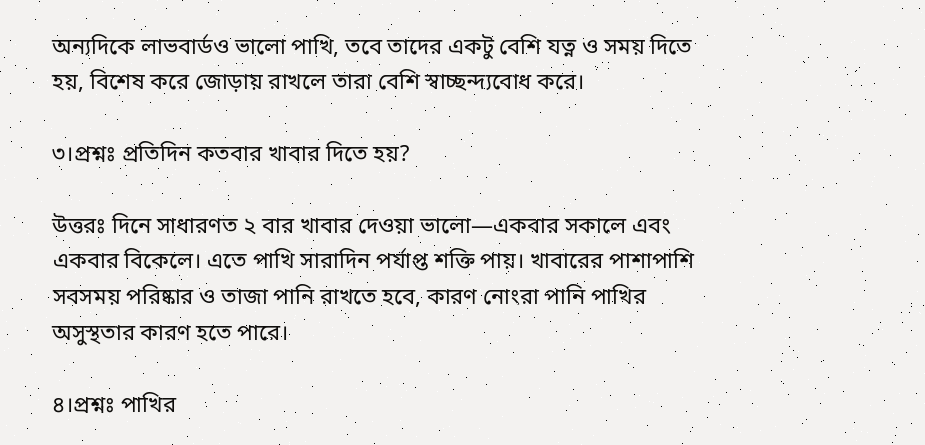অন্যদিকে লাভবার্ডও ভালো পাখি, তবে তাদের একটু বেশি যত্ন ও সময় দিতে হয়, বিশেষ করে জোড়ায় রাখলে তারা বেশি স্বাচ্ছন্দ্যবোধ করে।

৩।প্রশ্নঃ প্রতিদিন কতবার খাবার দিতে হয়?

উত্তরঃ দিনে সাধারণত ২ বার খাবার দেওয়া ভালো—একবার সকালে এবং একবার বিকেলে। এতে পাখি সারাদিন পর্যাপ্ত শক্তি পায়। খাবারের পাশাপাশি সবসময় পরিষ্কার ও তাজা পানি রাখতে হবে, কারণ নোংরা পানি পাখির অসুস্থতার কারণ হতে পারে।

৪।প্রশ্নঃ পাখির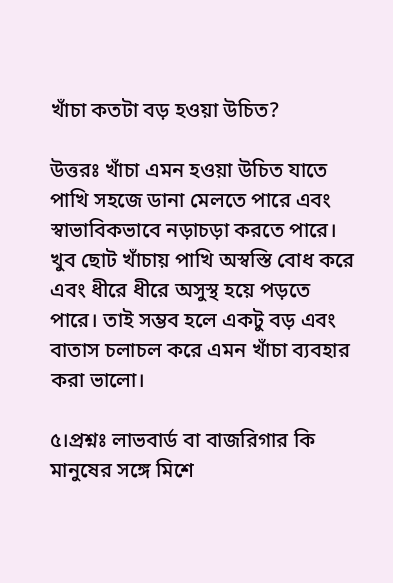খাঁচা কতটা বড় হওয়া উচিত?

উত্তরঃ খাঁচা এমন হওয়া উচিত যাতে পাখি সহজে ডানা মেলতে পারে এবং স্বাভাবিকভাবে নড়াচড়া করতে পারে। খুব ছোট খাঁচায় পাখি অস্বস্তি বোধ করে এবং ধীরে ধীরে অসুস্থ হয়ে পড়তে পারে। তাই সম্ভব হলে একটু বড় এবং বাতাস চলাচল করে এমন খাঁচা ব্যবহার করা ভালো।

৫।প্রশ্নঃ লাভবার্ড বা বাজরিগার কি মানুষের সঙ্গে মিশে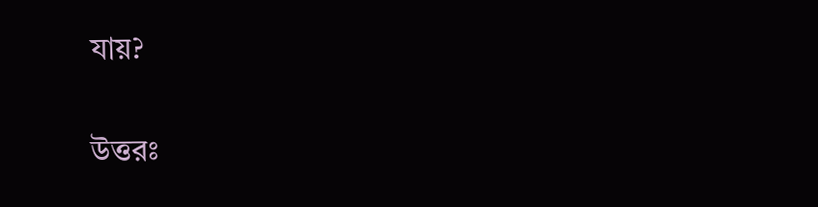যায়?

উত্তরঃ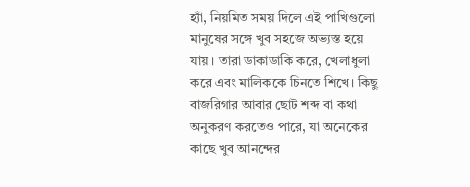হ্যাঁ, নিয়মিত সময় দিলে এই পাখিগুলো মানুষের সঙ্গে খুব সহজে অভ্যস্ত হয়ে যায়। তারা ডাকাডাকি করে, খেলাধুলা করে এবং মালিককে চিনতে শিখে। কিছু বাজরিগার আবার ছোট শব্দ বা কথা অনুকরণ করতেও পারে, যা অনেকের কাছে খুব আনন্দের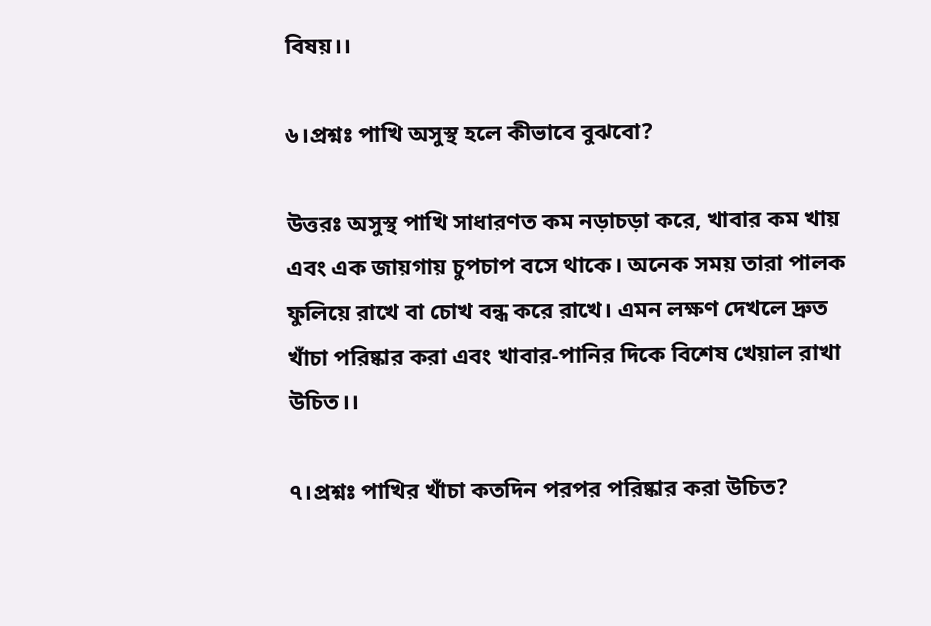বিষয়।।

৬।প্রশ্নঃ পাখি অসুস্থ হলে কীভাবে বুঝবো?

উত্তরঃ অসুস্থ পাখি সাধারণত কম নড়াচড়া করে, খাবার কম খায় এবং এক জায়গায় চুপচাপ বসে থাকে। অনেক সময় তারা পালক ফুলিয়ে রাখে বা চোখ বন্ধ করে রাখে। এমন লক্ষণ দেখলে দ্রুত খাঁচা পরিষ্কার করা এবং খাবার-পানির দিকে বিশেষ খেয়াল রাখা উচিত।।

৭।প্রশ্নঃ পাখির খাঁচা কতদিন পরপর পরিষ্কার করা উচিত?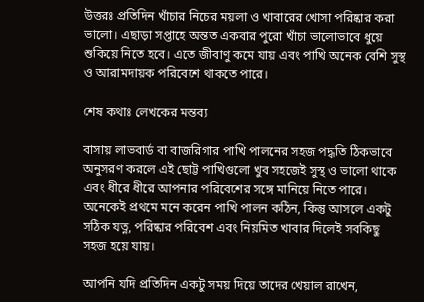উত্তরঃ প্রতিদিন খাঁচার নিচের ময়লা ও খাবারের খোসা পরিষ্কার করা ভালো। এছাড়া সপ্তাহে অন্তত একবার পুরো খাঁচা ভালোভাবে ধুয়ে শুকিয়ে নিতে হবে। এতে জীবাণু কমে যায় এবং পাখি অনেক বেশি সুস্থ ও আরামদায়ক পরিবেশে থাকতে পারে।

শেষ কথাঃ লেখকের মন্তব্য

বাসায় লাভবার্ড বা বাজরিগার পাখি পালনের সহজ পদ্ধতি ঠিকভাবে অনুসরণ করলে এই ছোট্ট পাখিগুলো খুব সহজেই সুস্থ ও ভালো থাকে এবং ধীরে ধীরে আপনার পরিবেশের সঙ্গে মানিয়ে নিতে পারে। অনেকেই প্রথমে মনে করেন পাখি পালন কঠিন, কিন্তু আসলে একটু সঠিক যত্ন, পরিষ্কার পরিবেশ এবং নিয়মিত খাবার দিলেই সবকিছু সহজ হয়ে যায়।

আপনি যদি প্রতিদিন একটু সময় দিয়ে তাদের খেয়াল রাখেন,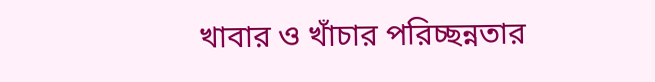খাবার ও খাঁচার পরিচ্ছন্নতার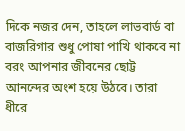দিকে নজর দেন, তাহলে লাভবার্ড বা বাজরিগার শুধু পোষা পাখি থাকবে না বরং আপনার জীবনের ছোট্ট আনন্দের অংশ হয়ে উঠবে। তারা ধীরে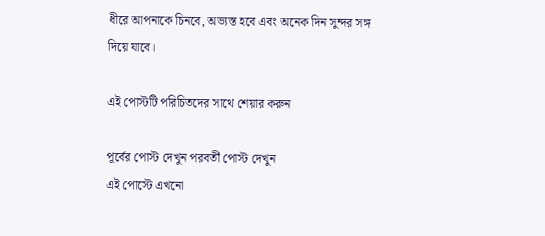ধীরে আপনাকে চিনবে, অভ্যস্ত হবে এবং অনেক দিন সুন্দর সঙ্গ দিয়ে যাবে।

এই পোস্টটি পরিচিতদের সাথে শেয়ার করুন

পূর্বের পোস্ট দেখুন পরবর্তী পোস্ট দেখুন
এই পোস্টে এখনো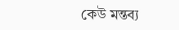কেউ মন্তব্য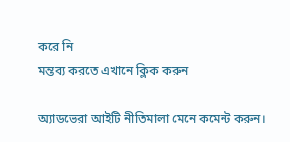করে নি
মন্তব্য করতে এখানে ক্লিক করুন

অ্যাডভেরা আইটি নীতিমালা মেনে কমেন্ট করুন।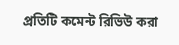প্রতিটি কমেন্ট রিভিউ করা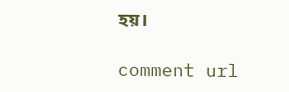হয়।

comment url